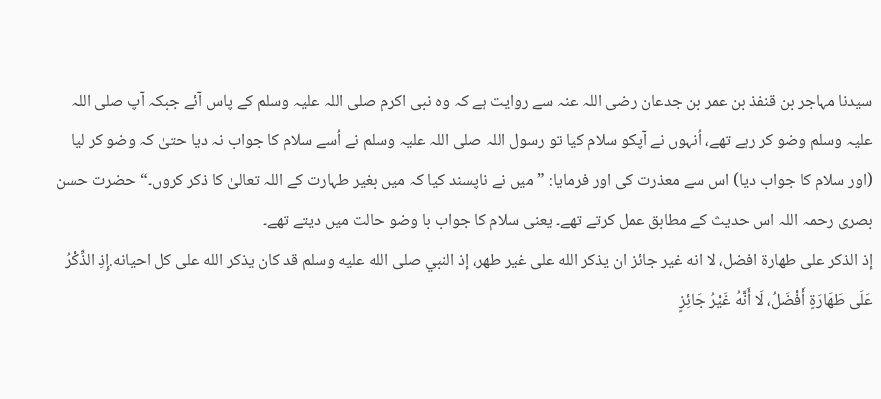سیدنا مہاجر بن قنفذ بن عمر بن جدعان رضی اللہ عنہ سے روایت ہے کہ وہ نبی اکرم صلی اللہ علیہ وسلم کے پاس آئے جبکہ آپ صلی اللہ علیہ وسلم وضو کر رہے تھے، اُنہوں نے آپکو سلام کیا تو رسول اللہ صلی اللہ علیہ وسلم نے اُسے سلام کا جواب نہ دیا حتیٰ کہ وضو کر لیا (اور سلام کا جواب دیا) اس سے معذرت کی اور فرمایا: ”میں نے ناپسند کیا کہ میں بغیر طہارت کے اللہ تعالیٰ کا ذکر کروں۔“ حضرت حسن بصری رحمہ اللہ اس حدیث کے مطابق عمل کرتے تھے۔ یعنی سلام کا جواب با وضو حالت میں دیتے تھے۔
إذ الذكر على طهارة افضل، لا انه غير جائز ان يذكر الله على غير طهر، إذ النبي صلى الله عليه وسلم قد كان يذكر الله على كل احيانه.إِذِ الذِّكْرُ عَلَى طَهَارَةٍ أَفْضَلُ، لَا أَنَّهُ غَيْرُ جَائِزٍ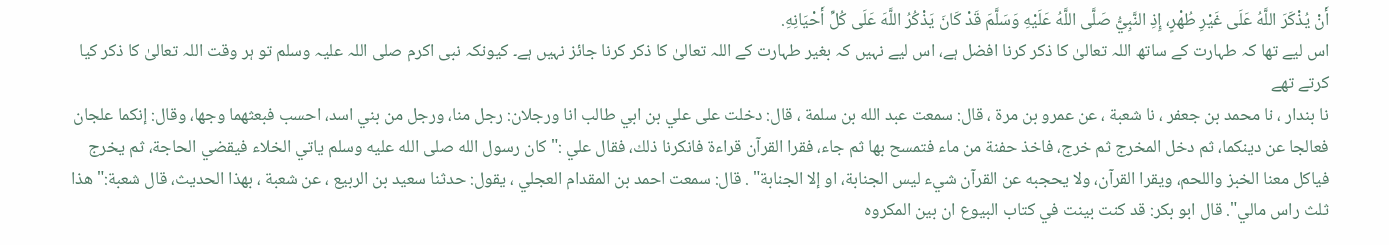أَنْ يُذْكَرَ اللَّهُ عَلَى غَيْرِ طُهْرٍ، إِذِ النَّبِيُّ صَلَّى اللَّهُ عَلَيْهِ وَسَلَّمَ قَدْ كَانَ يَذْكُرُ اللَّهَ عَلَى كُلِّ أَحْيَانِهِ.
اس لیے تھا کہ طہارت کے ساتھ اللہ تعالیٰ کا ذکر کرنا افضل ہے، اس لیے نہیں کہ بغیر طہارت کے اللہ تعالیٰ کا ذکر کرنا جائز نہیں ہے۔ کیونکہ نبی اکرم صلی اللہ علیہ وسلم تو ہر وقت اللہ تعالیٰ کا ذکر کیا کرتے تھے
نا بندار ، نا محمد بن جعفر ، نا شعبة ، عن عمرو بن مرة ، قال: سمعت عبد الله بن سلمة ، قال: دخلت على علي بن ابي طالب انا ورجلان: رجل منا، ورجل من بني اسد، احسب فبعثهما وجها، وقال: إنكما علجان فعالجا عن دينكما، ثم دخل المخرج ثم خرج، فاخذ حفنة من ماء فتمسح بها ثم جاء، فقرا القرآن قراءة فانكرنا ذلك، فقال علي :" كان رسول الله صلى الله عليه وسلم ياتي الخلاء فيقضي الحاجة، ثم يخرج فياكل معنا الخبز واللحم، ويقرا القرآن، ولا يحجبه عن القرآن شيء ليس الجنابة، او إلا الجنابة" . قال: سمعت احمد بن المقدام العجلي ، يقول: حدثنا سعيد بن الربيع ، عن شعبة ، بهذا الحديث، قال شعبة:" هذا ثلث راس مالي". قال ابو بكر: قد كنت بينت في كتاب البيوع ان بين المكروه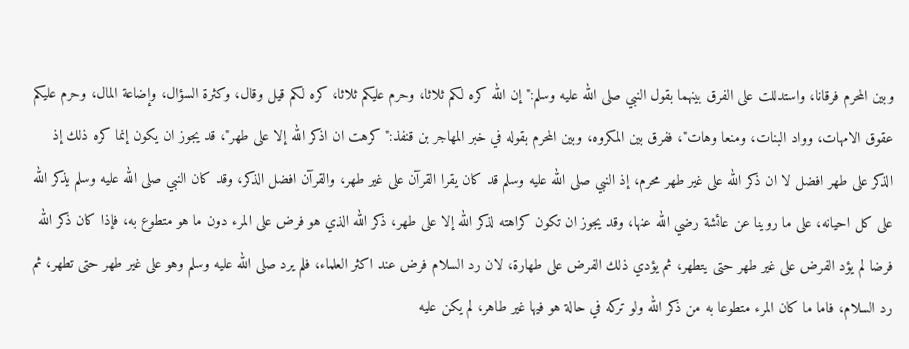وبين المحرم فرقانا، واستدللت على الفرق بينهما بقول النبي صلى الله عليه وسلم:" إن الله كره لكم ثلاثا، وحرم عليكم ثلاثا، كره لكم قيل وقال، وكثرة السؤال، وإضاعة المال، وحرم عليكم عقوق الامهات، وواد البنات، ومنعا وهات"، ففرق بين المكروه، وبين المحرم بقوله في خبر المهاجر بن قنفذ:" كرهت ان اذكر الله إلا على طهر"، قد يجوز ان يكون إنما كره ذلك إذ الذكر على طهر افضل لا ان ذكر الله على غير طهر محرم، إذ النبي صلى الله عليه وسلم قد كان يقرا القرآن على غير طهر، والقرآن افضل الذكر، وقد كان النبي صلى الله عليه وسلم يذكر الله على كل احيانه، على ما روينا عن عائشة رضي الله عنها، وقد يجوز ان تكون كراهته لذكر الله إلا على طهر، ذكر الله الذي هو فرض على المرء دون ما هو متطوع به، فإذا كان ذكر الله فرضا لم يؤد الفرض على غير طهر حتى يتطهر، ثم يؤدي ذلك الفرض على طهارة، لان رد السلام فرض عند اكثر العلماء، فلم يرد صلى الله عليه وسلم وهو على غير طهر حتى تطهر، ثم رد السلام، فاما ما كان المرء متطوعا به من ذكر الله ولو تركه في حالة هو فيها غير طاهر، لم يكن عليه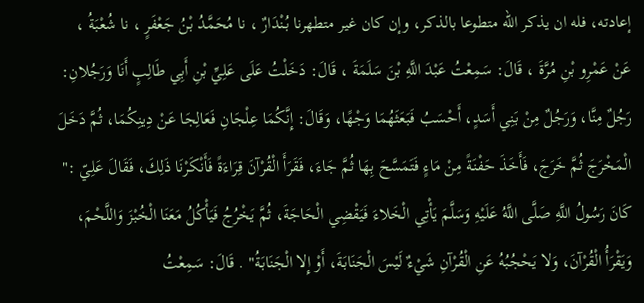إعادته، فله ان يذكر الله متطوعا بالذكر، وإن كان غير متطهرنا بُنْدَارٌ ، نا مُحَمَّدُ بْنُ جَعْفَرٍ ، نا شُعْبَةُ ، عَنْ عَمْرِو بْنِ مُرَّةَ ، قَالَ: سَمِعْتُ عَبْدَ اللَّهِ بْنَ سَلَمَةَ ، قَالَ: دَخَلْتُ عَلَى عَلِيِّ بْنِ أَبِي طَالِبٍ أَنَا وَرَجُلانِ: رَجُلٌ مِنَّا، وَرَجُلٌ مِنْ بَنِي أَسَدٍ، أَحْسَبُ فَبَعَثَهُمَا وَجْهًا، وَقَالَ: إِنَّكُمَا عِلْجَانِ فَعَالِجَا عَنْ دِينِكُمَا، ثُمَّ دَخَلَ الْمَخْرَجَ ثُمَّ خَرَجَ، فَأَخَذَ حَفْنَةً مِنْ مَاءٍ فَتَمَسَّحَ بِهَا ثُمَّ جَاءَ، فَقَرَأَ الْقُرْآنَ قِرَاءَةً فَأَنْكَرْنَا ذَلِكَ، فَقَالَ عَلِيّ :" كَانَ رَسُولُ اللَّهِ صَلَّى اللَّهُ عَلَيْهِ وَسَلَّمَ يَأْتِي الْخَلاءَ فَيَقْضِي الْحَاجَةَ، ثُمَّ يَخْرُجُ فَيَأْكُلُ مَعَنَا الْخُبْزَ وَاللَّحْمَ، وَيَقْرَأُ الْقُرْآنَ، وَلا يَحْجُبُهُ عَنِ الْقُرْآنِ شَيْءٌ لَيْسَ الْجَنَابَةَ، أَوْ إِلا الْجَنَابَةُ" . قَالَ: سَمِعْتُ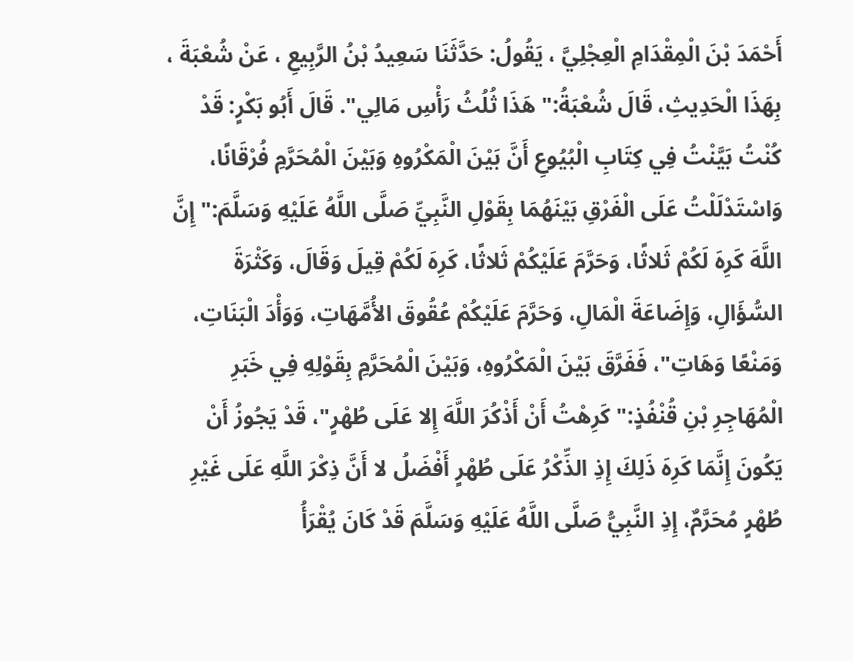أَحْمَدَ بْنَ الْمِقْدَامِ الْعِجْلِيَّ ، يَقُولُ: حَدَّثَنَا سَعِيدُ بْنُ الرَّبِيعِ ، عَنْ شُعْبَةَ ، بِهَذَا الْحَدِيثِ، قَالَ شُعْبَةُ:" هَذَا ثُلُثُ رَأْسِ مَالِي". قَالَ أَبُو بَكْرٍ: قَدْ كُنْتُ بَيَّنْتُ فِي كِتَابِ الْبُيُوعِ أَنَّ بَيْنَ الْمَكْرُوهِ وَبَيْنَ الْمُحَرَّمِ فُرْقَانًا، وَاسْتَدْلَلْتُ عَلَى الْفَرْقِ بَيْنَهُمَا بِقَوْلِ النَّبِيِّ صَلَّى اللَّهُ عَلَيْهِ وَسَلَّمَ:" إِنَّ اللَّهَ كَرِهَ لَكُمْ ثَلاثًا، وَحَرَّمَ عَلَيْكُمْ ثَلاثًا، كَرِهَ لَكُمْ قِيلَ وَقَالَ، وَكَثْرَةَ السُّؤَالِ، وَإِضَاعَةَ الْمَالِ، وَحَرَّمَ عَلَيْكُمْ عُقُوقَ الأُمَّهَاتِ، وَوَأْدَ الْبَنَاتِ، وَمَنْعًا وَهَاتِ"، فَفَرَّقَ بَيْنَ الْمَكْرُوهِ، وَبَيْنَ الْمُحَرَّمِ بِقَوْلِهِ فِي خَبَرِ الْمُهَاجِرِ بْنِ قُنْفُذٍ:" كَرِهْتُ أَنْ أَذْكُرَ اللَّهَ إِلا عَلَى طُهْرٍ"، قَدْ يَجُوزُ أَنْ يَكُونَ إِنَّمَا كَرِهَ ذَلِكَ إِذِ الذِّكْرُ عَلَى طُهْرٍ أَفْضَلُ لا أَنَّ ذِكْرَ اللَّهِ عَلَى غَيْرِ طُهْرٍ مُحَرَّمٌ، إِذِ النَّبِيُّ صَلَّى اللَّهُ عَلَيْهِ وَسَلَّمَ قَدْ كَانَ يُقْرَأُ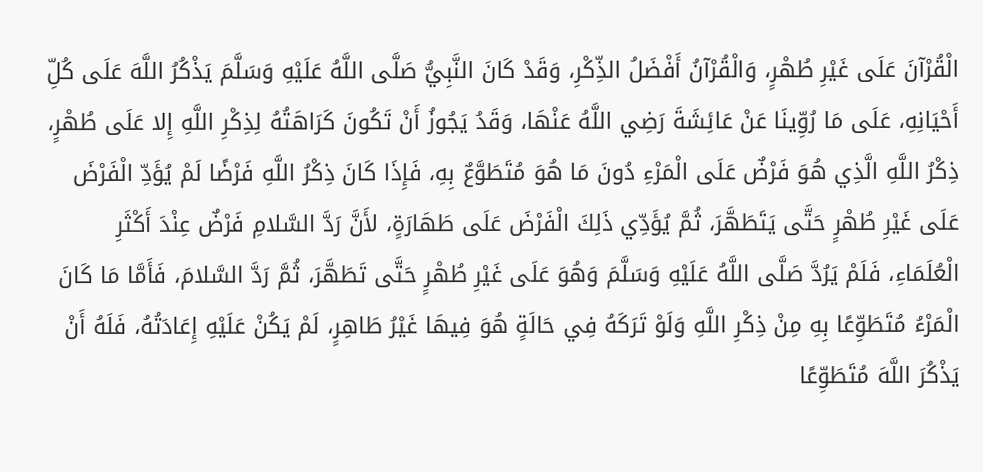الْقُرْآنَ عَلَى غَيْرِ طُهْرٍ، وَالْقُرْآنُ أَفْضَلُ الذِّكْرِ، وَقَدْ كَانَ النَّبِيُّ صَلَّى اللَّهُ عَلَيْهِ وَسَلَّمَ يَذْكُرُ اللَّهَ عَلَى كُلِّ أَحْيَانِهِ، عَلَى مَا رُوِّينَا عَنْ عَائِشَةَ رَضِي اللَّهُ عَنْهَا، وَقَدُ يَجُوزُ أَنْ تَكُونَ كَرَاهَتُهُ لِذِكْرِ اللَّهِ إِلا عَلَى طُهْرٍ، ذِكْرُ اللَّهِ الَّذِي هُوَ فَرْضٌ عَلَى الْمَرْءِ دُونَ مَا هُوَ مُتَطَوَّعٌ بِهِ، فَإِذَا كَانَ ذِكْرُ اللَّهِ فَرْضًا لَمْ يُؤَدِّ الْفَرْضَ عَلَى غَيْرِ طُهْرٍ حَتَّى يَتَطَهَّرَ، ثُمَّ يُؤَدِّي ذَلِكَ الْفَرْضَ عَلَى طَهَارَةٍ، لأَنَّ رَدَّ السَّلامِ فَرْضٌ عِنْدَ أَكْثَرِ الْعُلَمَاءِ، فَلَمْ يَرُدَّ صَلَّى اللَّهُ عَلَيْهِ وَسَلَّمَ وَهُوَ عَلَى غَيْرِ طُهْرٍ حَتَّى تَطَهَّرَ، ثُمَّ رَدَّ السَّلامَ، فَأَمَّا مَا كَانَ الْمَرْءُ مُتَطَوِّعًا بِهِ مِنْ ذِكْرِ اللَّهِ وَلَوْ تَرَكَهُ فِي حَالَةٍ هُوَ فِيهَا غَيْرُ طَاهِرٍ، لَمْ يَكُنْ عَلَيْهِ إِعَادَتُهُ، فَلَهُ أَنْ يَذْكُرَ اللَّهَ مُتَطَوِّعًا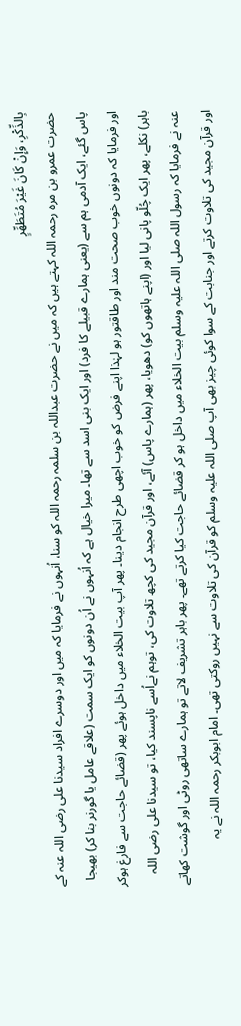بِالذِّكْرِ، وَإِنْ كَانَ غَيْرَ مُتَطَهِّرٍ
حضرت عمرو بن مرہ رحمہ اللہ کہتے ہیں کہ میں نے حضرت عبداللہ بن سلمہ رحمہ اللہ کو سنا، اُنہوں نے فرمایا کہ میں اور دوسرے افراد سیدنا علی رضی اللہ عنہ کے پاس گئے، ایک آدمی ہم سے (یعنی ہمارے قبیلے کا فرد) اور ایک بنی اسد سے تھا۔ میرا خیال ہے کہ اُنہوں نے اُن دونوں کو ایک سمت (علاقے عامل یا گورنر بنا کر) بھیجا اور فرمایا کہ دونوں خوب صحت مند اور طاقتور ہو لہٰذا اپنے فرض کو خوب اچھی طرح انجام دینا۔ پھر آپ بیت الخلاء میں داخل ہوئے پھر (قضائے حاجت سے فارغ ہوکر باہر) نکلے، پھر ایک چُلّو پانی لیا اور (اپنے ہاتھوں کو) دھویا، پھر (ہمارے پاس) آئے، اور قرآن مجید کی کچھ تلاوت کی، توہم نےاُسے ناپسند کیا، تو سیدنا علی رضی اللہ عنہ نے فرمایا کہ رسول اللہ صلی اللہ علیہ وسلم بیت الخلاء میں داخل ہو کر قضائے حاجت کیا کرتے تھے۔ پھر باہر تشریف لاتے تو ہمارے ساتھی روٹی اور گوشت کھاتے اور قرآن مجید کی تلاوت کرتے اور جنابت کے سوا کوئی چیز بھی آپ صلی اللہ علیہ وسلم کو قرآن کی تلاوت سے نہیں روکتی تھی۔ امام ابوبکر رحمہ اللہ نے یہ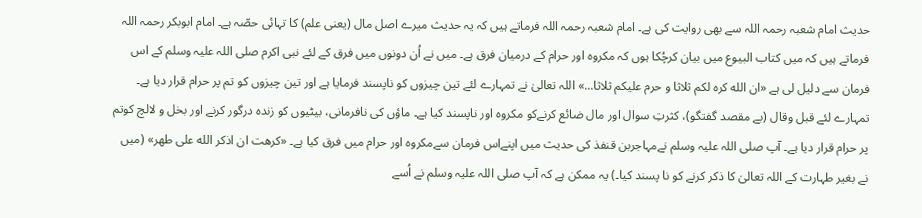حدیث امام شعبہ رحمہ اللہ سے بھی روایت کی ہے۔ امام شعبہ رحمہ اللہ فرماتے ہیں کہ یہ حدیث میرے اصل مال (یعنی علم) کا تہائی حصّہ ہے۔ امام ابوبکر رحمہ اللہ فرماتے ہیں کہ میں کتاب البیوع میں بیان کرچُکا ہوں کہ مکروہ اور حرام کے درمیان فرق ہے۔ میں نے اُن دونوں میں فرق کے لئے نبی اکرم صلی اللہ علیہ وسلم کے اس فرمان سے دلیل لی ہے «ان الله كره لكم ثلاثا و حرم عليكم ثلاثا...» اللہ تعالیٰ نے تمہارے لئے تین چیزوں کو ناپسند فرمایا ہے اور تین چیزوں کو تم پر حرام قرار دیا ہے۔ تمہارے لئے قبل وقال (بے مقصد گفتگو)، کثرتِ سوال اور مال ضائع کرنےکو مکروہ اور ناپسند کیا ہے۔ ماؤں کی نافرمانی، بیٹیوں کو زندہ درگور کرنے اور بخل و لالچ کوتم پر حرام قرار دیا ہے۔ آپ صلی اللہ علیہ وسلم نےمہاجربن قنفذ کی حدیث میں اپنےاس فرمان سےمکروہ اور حرام میں فرق کیا ہے۔ «كرهت ان اذكر الله على طهر» (میں نے بغیر طہارت کے اللہ تعالیٰ کا ذکر کرنے کو نا پسند کیا۔) یہ ممکن ہے کہ آپ صلی اللہ علیہ وسلم نے اُسے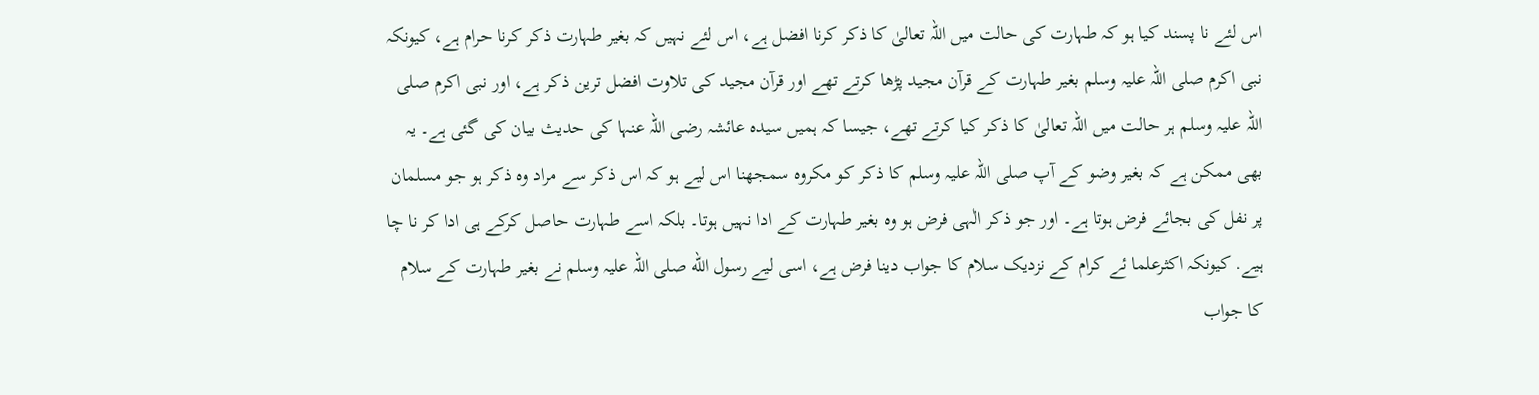اس لئے نا پسند کیا ہو کہ طہارت کی حالت میں اللہ تعالیٰ کا ذکر کرنا افضل ہے، اس لئے نہیں کہ بغیر طہارت ذکر کرنا حرام ہے، کیونکہ نبی اکرم صلی اللہ علیہ وسلم بغیر طہارت کے قرآن مجید پڑھا کرتے تھے اور قرآن مجید کی تلاوت افضل ترین ذکر ہے، اور نبی اکرم صلی اللہ علیہ وسلم ہر حالت میں اللہ تعالیٰ کا ذکر کیا کرتے تھے، جیسا کہ ہمیں سیدہ عائشہ رضی اللہ عنہا کی حدیث بیان کی گئی ہے۔ یہ بھی ممکن ہے کہ بغیر وضو کے آپ صلی اللہ علیہ وسلم کا ذکر کو مکروہ سمجھنا اس لیے ہو کہ اس ذکر سے مراد وہ ذکر ہو جو مسلمان پر نفل کی بجائے فرض ہوتا ہے۔ اور جو ذکر الٰہی فرض ہو وہ بغیر طہارت کے ادا نہیں ہوتا۔ بلکہ اسے طہارت حاصل کرکے ہی ادا کر نا چا ہیے. کیونکہ اکثرعلما ئے کرام کے نزدیک سلام کا جواب دینا فرض ہے، اسی لیے رسول الله صلی اللہ علیہ وسلم نے بغیر طہارت کے سلام کا جواب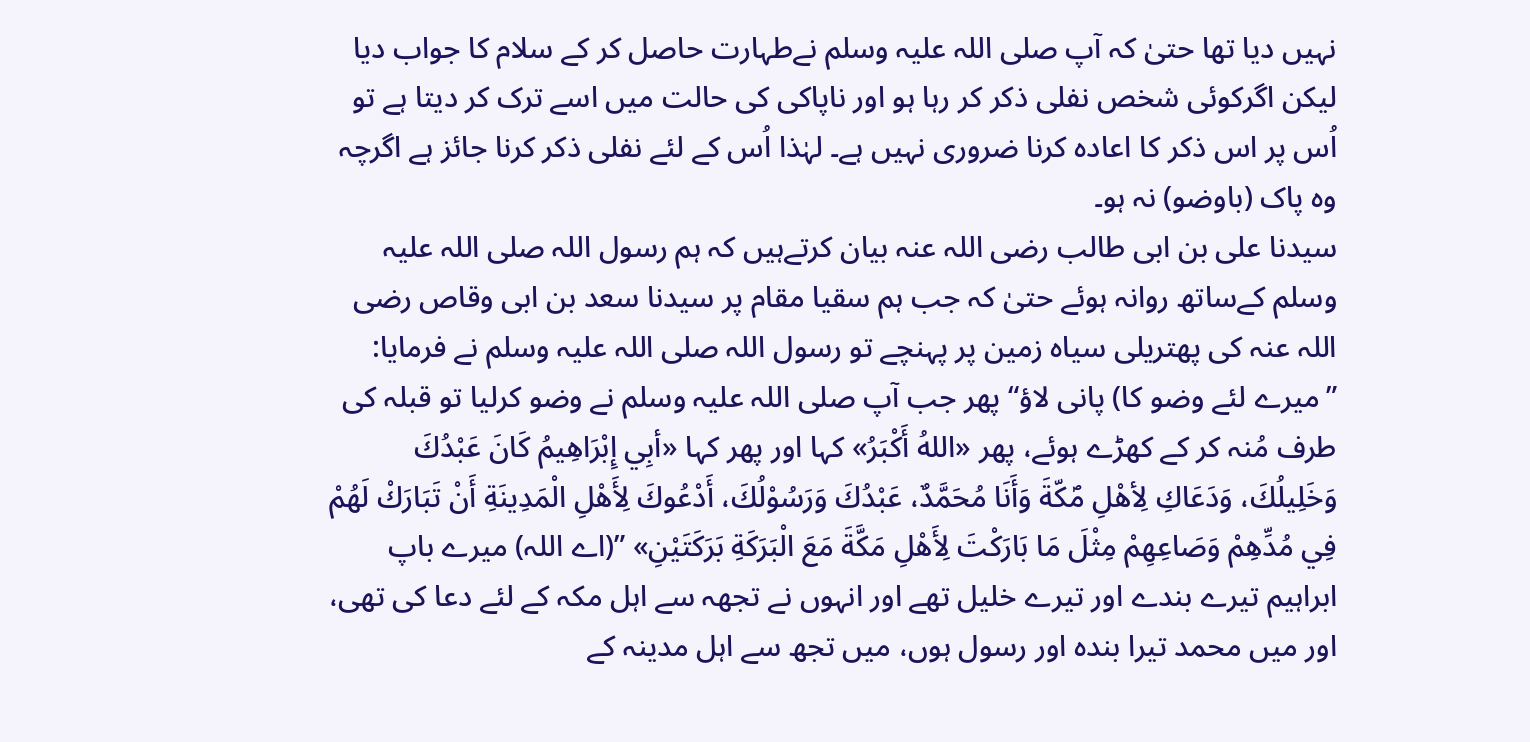نہیں دیا تھا حتیٰ کہ آپ صلی اللہ علیہ وسلم نےطہارت حاصل کر کے سلام کا جواب دیا لیکن اگرکوئی شخص نفلی ذکر کر رہا ہو اور ناپاکی کی حالت میں اسے ترک کر دیتا ہے تو اُس پر اس ذکر کا اعادہ کرنا ضروری نہیں ہے۔ لہٰذا اُس کے لئے نفلی ذکر کرنا جائز ہے اگرچہ وہ پاک (باوضو) نہ ہو۔
سیدنا علی بن ابی طالب رضی اللہ عنہ بیان کرتےہیں کہ ہم رسول اللہ صلی اللہ علیہ وسلم کےساتھ روانہ ہوئے حتیٰ کہ جب ہم سقیا مقام پر سیدنا سعد بن ابی وقاص رضی اللہ عنہ کی پھتریلی سیاہ زمین پر پہنچے تو رسول اللہ صلی اللہ علیہ وسلم نے فرمایا: ”میرے لئے وضو کا) پانی لاؤ“ پھر جب آپ صلی اللہ علیہ وسلم نے وضو کرلیا تو قبلہ کی طرف مُنہ کر کے کھڑے ہوئے، پھر «اللهُ أَكْبَرُ» کہا اور پھر کہا «أبِي إِبْرَاهِيمُ كَانَ عَبْدُكَ وَخَلِيلُكَ، وَدَعَاكِ لِأهْلِ مؐكّةَ وَأَنَا مُحَمَّدٌ، عَبْدُكَ وَرَسُوْلُكَ، أَدْعُوكَ لِأَهْلِ الْمَدِينَةِ أَنْ تَبَارَكْ لَهُمْ فِي مُدِّهِمْ وَصَاعِهِمْ مِثْلَ مَا بَارَكْتَ لِأَهْلِ مَكَّةَ مَعَ الْبَرَكَةِ بَرَكَتَيْنِ» ”(اے اللہ) میرے باپ ابراہیم تیرے بندے اور تیرے خلیل تھے اور انہوں نے تجھہ سے اہل مکہ کے لئے دعا کی تھی، اور میں محمد تیرا بندہ اور رسول ہوں، میں تجھ سے اہل مدینہ کے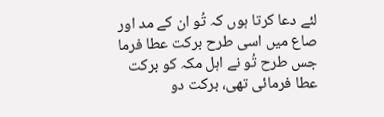لئے دعا کرتا ہوں کہ تُو ان کے مد اور صاع میں اسی طرح برکت عطا فرما جس طرح تُو نے اہل مکہ کو برکت عطا فرمائی تھی، برکت دو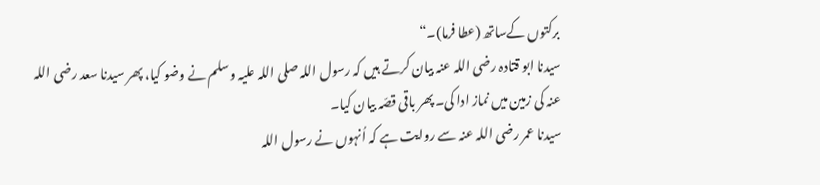برکتوں کےساتھ (عطا فرما)۔“
سیدنا ابو قتادہ رضی اللہ عنہ بیان کرتے ہیں کہ رسول اللہ صلی اللہ علیہ وسلم نے وضو کیا، پھر سیدنا سعد رضی اللہ عنہ کی زمین میں نماز ادا کی۔ پھر باقی قصّہ بیان کیا۔
سیدنا عمر رضی اللہ عنہ سے روایت ہے کہ اُنہوں نے رسول اللہ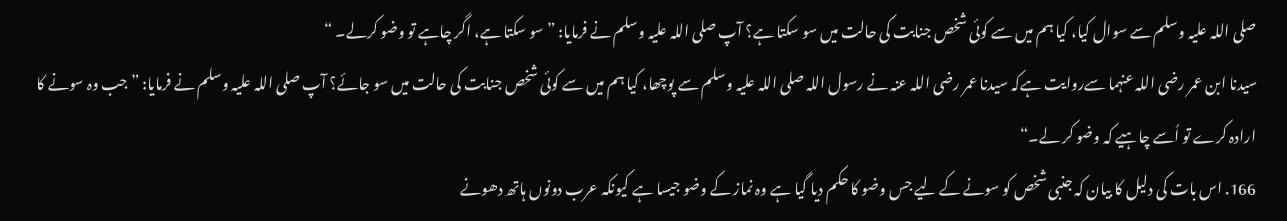صلی اللہ علیہ وسلم سے سوال کیا، کیا ہم میں سے کوئی شخص جنابت کی حالت میں سو سکتا ہے؟ آپ صلی اللہ علیہ وسلم نے فرمایا: ”سو سکتا ہے، اگر چاہے تو وضو کرلے۔ “
سیدنا ابن عمر رضی اللہ عنہما سےروایت ہےکہ سیدنا عمر رضی اللہ عنہ نے رسول اللہ صلی اللہ علیہ وسلم سے پوچھا، کیا ہم میں سے کوئی شخص جنابت کی حالت میں سو جائے؟ آپ صلی اللہ علیہ وسلم نے فرمایا: ”جب وہ سونے کا ارادہ کرے تو اُسے چاہیے کہ وضو کر لے۔“
166. اس بات کی دلیل کا بیان کہ جنبی شخص کو سونے کے لیے جس وضو کا حکم دیا گیا ہے وہ نماز کے وضو جیسا ہے کیونکہ عرب دونوں ہاتھ دھونے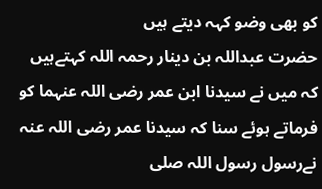کو بھی وضو کہہ دیتے ہیں
حضرت عبداللہ بن دینار رحمہ اللہ کہتےہیں کہ میں نے سیدنا ابن عمر رضی اللہ عنہما کو فرماتے ہوئے سنا کہ سیدنا عمر رضی اللہ عنہ نےرسول رسول اللہ صلی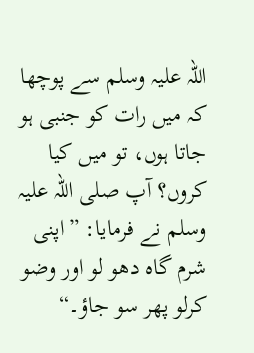اللہ علیہ وسلم سے پوچھا کہ میں رات کو جنبی ہو جاتا ہوں، تو میں کیا کروں؟ آپ صلی اللہ علیہ وسلم نے فرمایا: ”اپنی شرم گاہ دھو لو اور وضو کرلو پھر سو جاؤ۔“